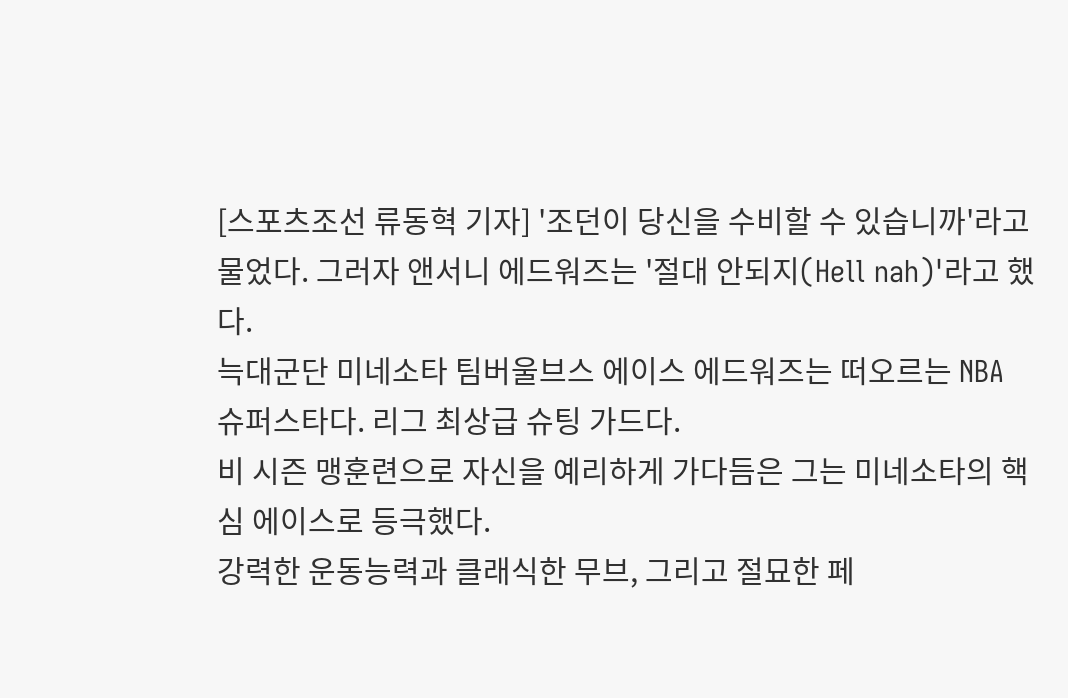[스포츠조선 류동혁 기자] '조던이 당신을 수비할 수 있습니까'라고 물었다. 그러자 앤서니 에드워즈는 '절대 안되지(Hell nah)'라고 했다.
늑대군단 미네소타 팀버울브스 에이스 에드워즈는 떠오르는 NBA 슈퍼스타다. 리그 최상급 슈팅 가드다.
비 시즌 맹훈련으로 자신을 예리하게 가다듬은 그는 미네소타의 핵심 에이스로 등극했다.
강력한 운동능력과 클래식한 무브, 그리고 절묘한 페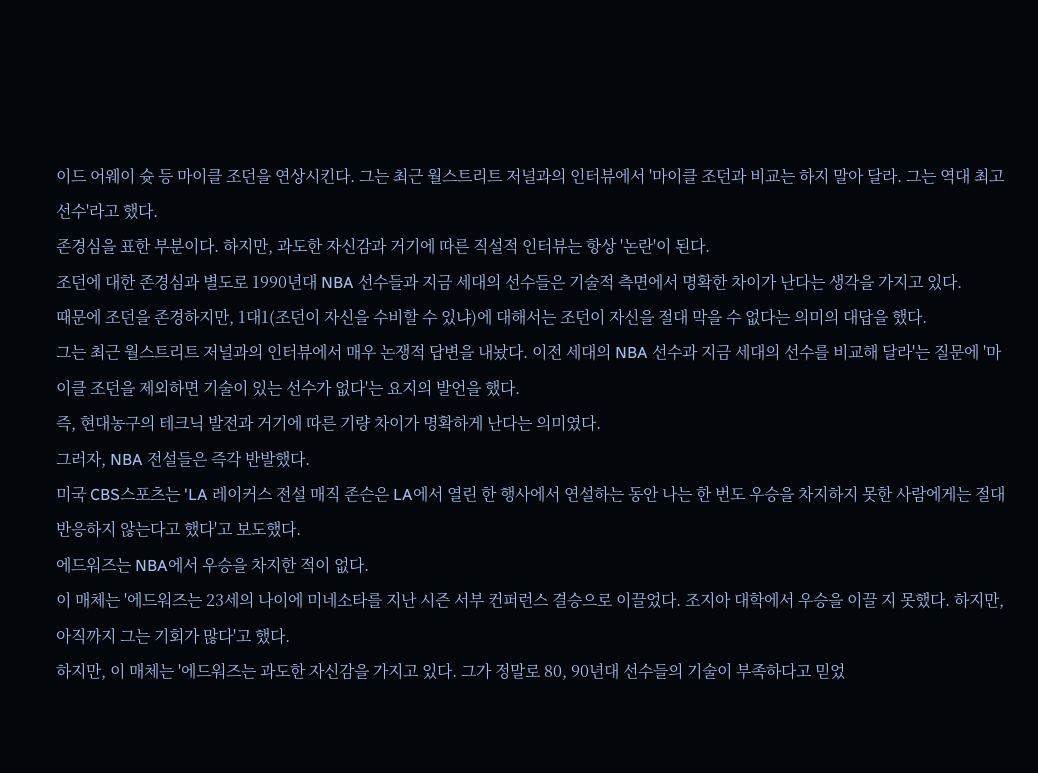이드 어웨이 슛 등 마이클 조던을 연상시킨다. 그는 최근 월스트리트 저널과의 인터뷰에서 '마이클 조던과 비교는 하지 말아 달라. 그는 역대 최고 선수'라고 했다.
존경심을 표한 부분이다. 하지만, 과도한 자신감과 거기에 따른 직설적 인터뷰는 항상 '논란'이 된다.
조던에 대한 존경심과 별도로 1990년대 NBA 선수들과 지금 세대의 선수들은 기술적 측면에서 명확한 차이가 난다는 생각을 가지고 있다.
때문에 조던을 존경하지만, 1대1(조던이 자신을 수비할 수 있냐)에 대해서는 조던이 자신을 절대 막을 수 없다는 의미의 대답을 했다.
그는 최근 월스트리트 저널과의 인터뷰에서 매우 논쟁적 답변을 내놨다. 이전 세대의 NBA 선수과 지금 세대의 선수를 비교해 달라'는 질문에 '마이클 조던을 제외하면 기술이 있는 선수가 없다'는 요지의 발언을 했다.
즉, 현대농구의 테크닉 발전과 거기에 따른 기량 차이가 명확하게 난다는 의미였다.
그러자, NBA 전설들은 즉각 반발했다.
미국 CBS스포츠는 'LA 레이커스 전설 매직 존슨은 LA에서 열린 한 행사에서 연설하는 동안 나는 한 번도 우승을 차지하지 못한 사람에게는 절대 반응하지 않는다고 했다'고 보도했다.
에드워즈는 NBA에서 우승을 차지한 적이 없다.
이 매체는 '에드워즈는 23세의 나이에 미네소타를 지난 시즌 서부 컨퍼런스 결승으로 이끌었다. 조지아 대학에서 우승을 이끌 지 못했다. 하지만, 아직까지 그는 기회가 많다'고 했다.
하지만, 이 매체는 '에드워즈는 과도한 자신감을 가지고 있다. 그가 정말로 80, 90년대 선수들의 기술이 부족하다고 믿었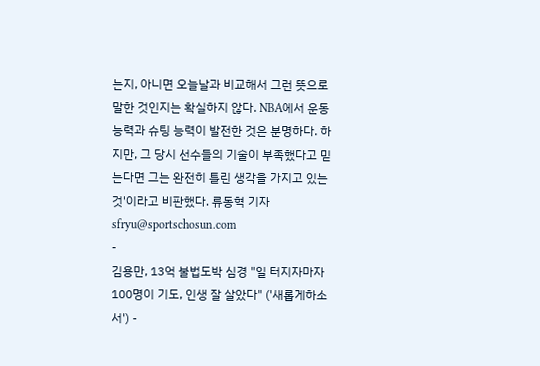는지, 아니면 오늘날과 비교해서 그런 뜻으로 말한 것인지는 확실하지 않다. NBA에서 운동 능력과 슈팅 능력이 발전한 것은 분명하다. 하지만, 그 당시 선수들의 기술이 부족했다고 믿는다면 그는 완전히 틀린 생각을 가지고 있는 것'이라고 비판했다. 류동혁 기자 sfryu@sportschosun.com
-
김용만, 13억 불법도박 심경 "일 터지자마자 100명이 기도, 인생 잘 살았다" ('새롭게하소서') -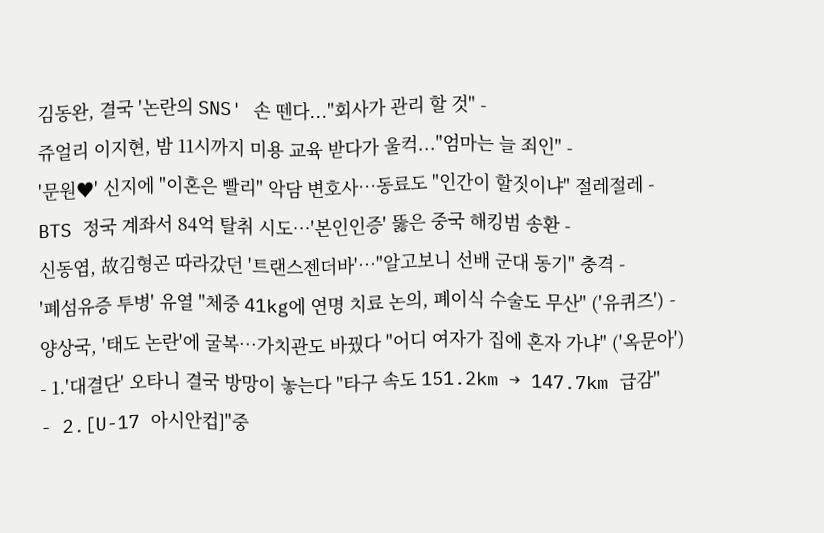김동완, 결국 '논란의 SNS' 손 뗀다..."회사가 관리 할 것" -
쥬얼리 이지현, 밤 11시까지 미용 교육 받다가 울컥..."엄마는 늘 죄인" -
'문원♥' 신지에 "이혼은 빨리" 악담 변호사…동료도 "인간이 할짓이냐" 절레절레 -
BTS 정국 계좌서 84억 탈취 시도…'본인인증' 뚫은 중국 해킹범 송환 -
신동엽, 故김형곤 따라갔던 '트랜스젠더바'…"알고보니 선배 군대 동기" 충격 -
'폐섬유증 투병' 유열 "체중 41kg에 연명 치료 논의, 폐이식 수술도 무산" ('유퀴즈') -
양상국, '태도 논란'에 굴복…가치관도 바꿨다 "어디 여자가 집에 혼자 가냐" ('옥문아')
- 1.'대결단' 오타니 결국 방망이 놓는다 "타구 속도 151.2km → 147.7km 급감"
- 2.[U-17 아시안컵]"중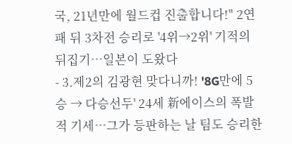국, 21년만에 월드컵 진출합니다!" 2연패 뒤 3차전 승리로 '4위→2위' 기적의 뒤집기…일본이 도왔다
- 3.제2의 김광현 맞다니까! '8G만에 5승 → 다승선두' 24세 新에이스의 폭발적 기세…그가 등판하는 날 팀도 승리한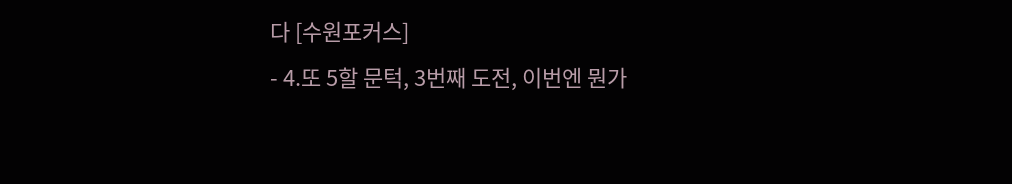다 [수원포커스]
- 4.또 5할 문턱, 3번째 도전, 이번엔 뭔가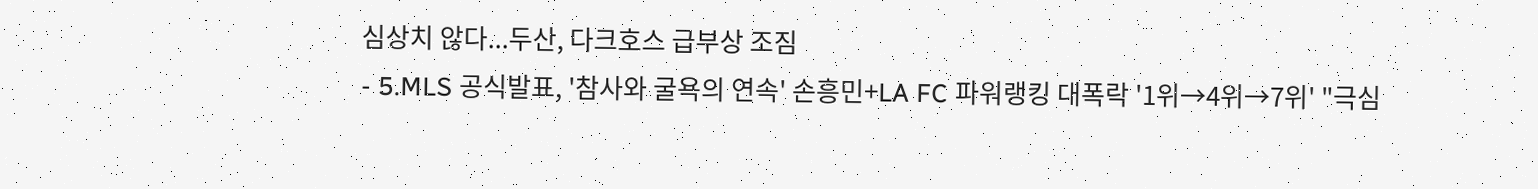심상치 않다...두산, 다크호스 급부상 조짐
- 5.MLS 공식발표, '참사와 굴욕의 연속' 손흥민+LA FC 파워랭킹 대폭락 '1위→4위→7위' "극심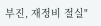부진, 재정비 절실"